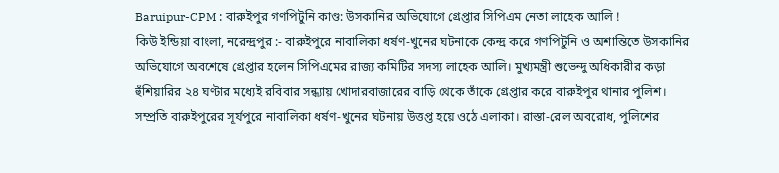Baruipur-CPM : বারুইপুর গণপিটুনি কাণ্ড: উসকানির অভিযোগে গ্রেপ্তার সিপিএম নেতা লাহেক আলি !
কিউ ইন্ডিয়া বাংলা, নরেন্দ্রপুর :- বারুইপুরে নাবালিকা ধর্ষণ-খুনের ঘটনাকে কেন্দ্র করে গণপিটুনি ও অশান্তিতে উসকানির অভিযোগে অবশেষে গ্রেপ্তার হলেন সিপিএমের রাজ্য কমিটির সদস্য লাহেক আলি। মুখ্যমন্ত্রী শুভেন্দু অধিকারীর কড়া হুঁশিয়ারির ২৪ ঘণ্টার মধ্যেই রবিবার সন্ধ্যায় খোদারবাজারের বাড়ি থেকে তাঁকে গ্রেপ্তার করে বারুইপুর থানার পুলিশ।
সম্প্রতি বারুইপুরের সূর্যপুরে নাবালিকা ধর্ষণ-খুনের ঘটনায় উত্তপ্ত হয়ে ওঠে এলাকা। রাস্তা-রেল অবরোধ, পুলিশের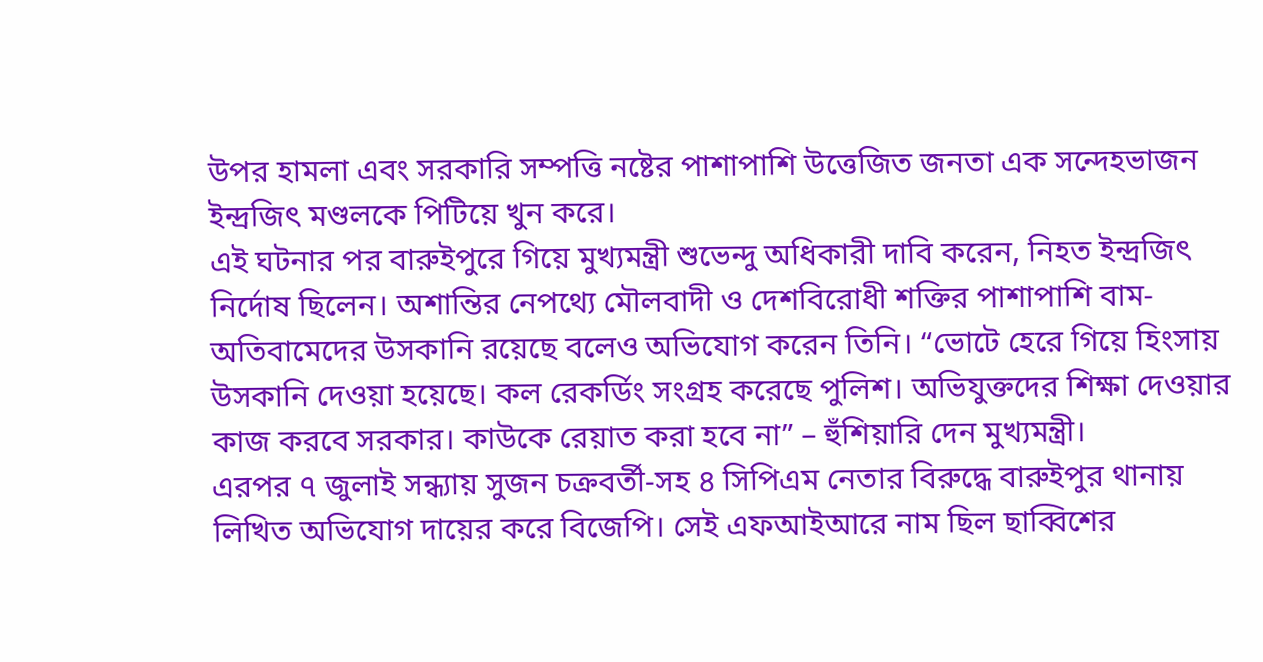উপর হামলা এবং সরকারি সম্পত্তি নষ্টের পাশাপাশি উত্তেজিত জনতা এক সন্দেহভাজন ইন্দ্রজিৎ মণ্ডলকে পিটিয়ে খুন করে।
এই ঘটনার পর বারুইপুরে গিয়ে মুখ্যমন্ত্রী শুভেন্দু অধিকারী দাবি করেন, নিহত ইন্দ্রজিৎ নির্দোষ ছিলেন। অশান্তির নেপথ্যে মৌলবাদী ও দেশবিরোধী শক্তির পাশাপাশি বাম-অতিবামেদের উসকানি রয়েছে বলেও অভিযোগ করেন তিনি। “ভোটে হেরে গিয়ে হিংসায় উসকানি দেওয়া হয়েছে। কল রেকর্ডিং সংগ্রহ করেছে পুলিশ। অভিযুক্তদের শিক্ষা দেওয়ার কাজ করবে সরকার। কাউকে রেয়াত করা হবে না” – হুঁশিয়ারি দেন মুখ্যমন্ত্রী।
এরপর ৭ জুলাই সন্ধ্যায় সুজন চক্রবর্তী-সহ ৪ সিপিএম নেতার বিরুদ্ধে বারুইপুর থানায় লিখিত অভিযোগ দায়ের করে বিজেপি। সেই এফআইআরে নাম ছিল ছাব্বিশের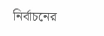নির্বাচনের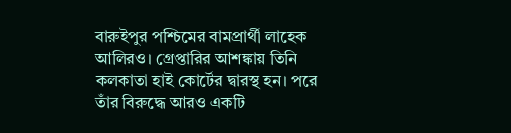বারুইপুর পশ্চিমের বামপ্রার্থী লাহেক আলিরও। গ্রেপ্তারির আশঙ্কায় তিনি কলকাতা হাই কোর্টের দ্বারস্থ হন। পরে তাঁর বিরুদ্ধে আরও একটি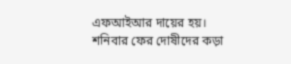এফআইআর দায়ের হয়।
শনিবার ফের দোষীদের কড়া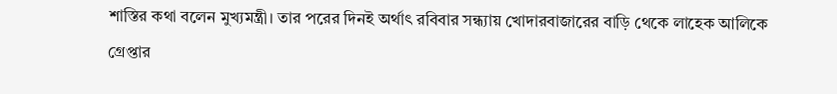শাস্তির কথা বলেন মুখ্যমন্ত্রী। তার পরের দিনই অর্থাৎ রবিবার সন্ধ্যায় খোদারবাজারের বাড়ি থেকে লাহেক আলিকে গ্রেপ্তার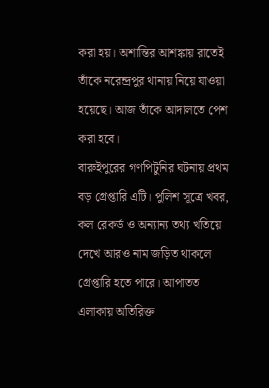করা হয়। অশান্তির আশঙ্কায় রাতেই তাঁকে নরেন্দ্রপুর থানায় নিয়ে যাওয়া হয়েছে। আজ তাঁকে আদালতে পেশ করা হবে।
বারুইপুরের গণপিটুনির ঘটনায় প্রথম বড় গ্রেপ্তারি এটি। পুলিশ সূত্রে খবর, কল রেকর্ড ও অন্যান্য তথ্য খতিয়ে দেখে আরও নাম জড়িত থাকলে গ্রেপ্তারি হতে পারে। আপাতত এলাকায় অতিরিক্ত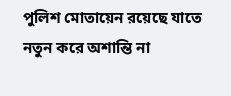পুলিশ মোতায়েন রয়েছে যাতে নতুন করে অশান্তি না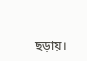ছড়ায়।